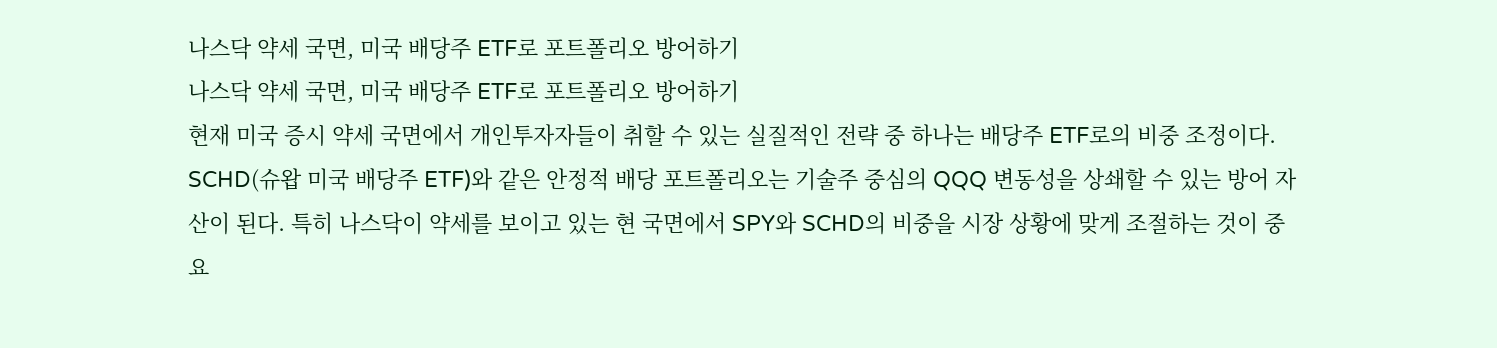나스닥 약세 국면, 미국 배당주 ETF로 포트폴리오 방어하기
나스닥 약세 국면, 미국 배당주 ETF로 포트폴리오 방어하기
현재 미국 증시 약세 국면에서 개인투자자들이 취할 수 있는 실질적인 전략 중 하나는 배당주 ETF로의 비중 조정이다. SCHD(슈왑 미국 배당주 ETF)와 같은 안정적 배당 포트폴리오는 기술주 중심의 QQQ 변동성을 상쇄할 수 있는 방어 자산이 된다. 특히 나스닥이 약세를 보이고 있는 현 국면에서 SPY와 SCHD의 비중을 시장 상황에 맞게 조절하는 것이 중요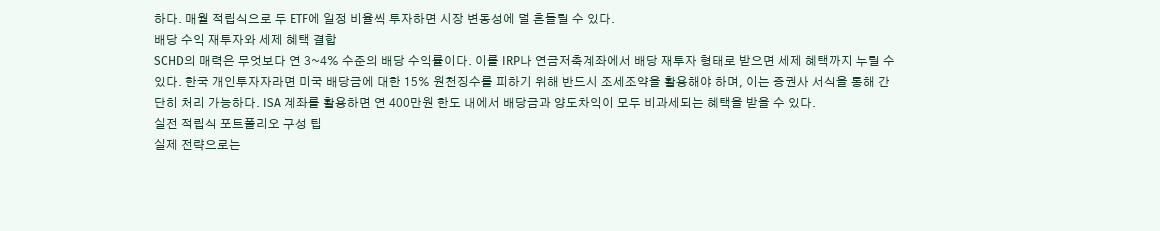하다. 매월 적립식으로 두 ETF에 일정 비율씩 투자하면 시장 변동성에 덜 흔들릴 수 있다.
배당 수익 재투자와 세제 혜택 결합
SCHD의 매력은 무엇보다 연 3~4% 수준의 배당 수익률이다. 이를 IRP나 연금저축계좌에서 배당 재투자 형태로 받으면 세제 혜택까지 누릴 수 있다. 한국 개인투자자라면 미국 배당금에 대한 15% 원천징수를 피하기 위해 반드시 조세조약을 활용해야 하며, 이는 증권사 서식을 통해 간단히 처리 가능하다. ISA 계좌를 활용하면 연 400만원 한도 내에서 배당금과 양도차익이 모두 비과세되는 혜택을 받을 수 있다.
실전 적립식 포트폴리오 구성 팁
실제 전략으로는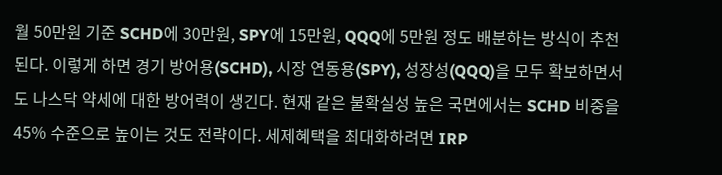월 50만원 기준 SCHD에 30만원, SPY에 15만원, QQQ에 5만원 정도 배분하는 방식이 추천된다. 이렇게 하면 경기 방어용(SCHD), 시장 연동용(SPY), 성장성(QQQ)을 모두 확보하면서도 나스닥 약세에 대한 방어력이 생긴다. 현재 같은 불확실성 높은 국면에서는 SCHD 비중을 45% 수준으로 높이는 것도 전략이다. 세제혜택을 최대화하려면 IRP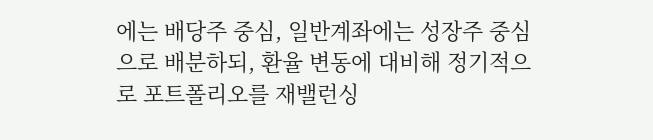에는 배당주 중심, 일반계좌에는 성장주 중심으로 배분하되, 환율 변동에 대비해 정기적으로 포트폴리오를 재밸런싱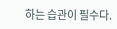하는 습관이 필수다.